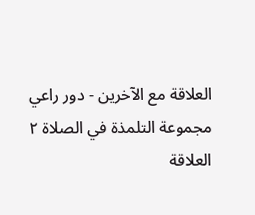العلاقة مع الآخرين - دور راعي مجموعة التلمذة في الصلاة ٢
العلاقة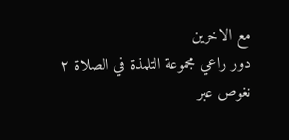مع الاخرين
دور راعي مجموعة التلمذة في الصلاة ٢
نغوص عبر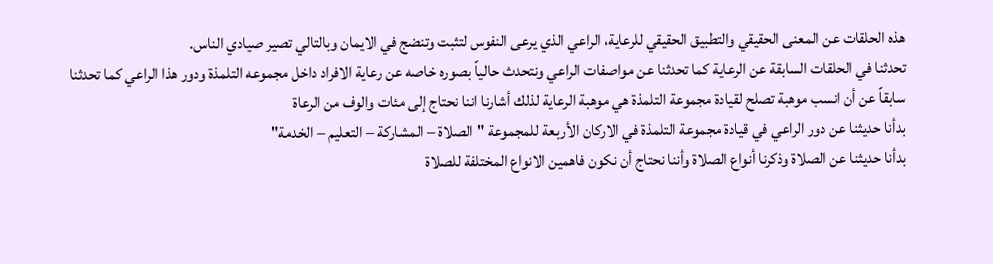هذه الحلقات عن المعنى الحقيقي والتطبيق الحقيقي للرعاية، الراعي الذي يرعى النفوس لتثبت وتنضج في الايمان وبالتالي تصير صيادي الناس.
تحدثنا في الحلقات السابقة عن الرعاية كما تحدثنا عن مواصفات الراعي ونتحدث حالياً بصوره خاصه عن رعاية الافراد داخل مجموعه التلمذة ودور هذا الراعي كما تحدثنا سابقاً عن أن انسب موهبة تصلح لقيادة مجموعة التلمذة هي موهبة الرعاية لذلك أشارنا اننا نحتاج إلى مئات والوف من الرعاة
بدأنا حديثنا عن دور الراعي في قيادة مجموعة التلمذة في الاركان الأربعة للمجموعة "الصلاة – المشاركة – التعليم – الخدمة"
بدأنا حديثنا عن الصلاة وذكرنا أنواع الصلاة وأننا نحتاج أن نكون فاهمين الانواع المختلفة للصلاة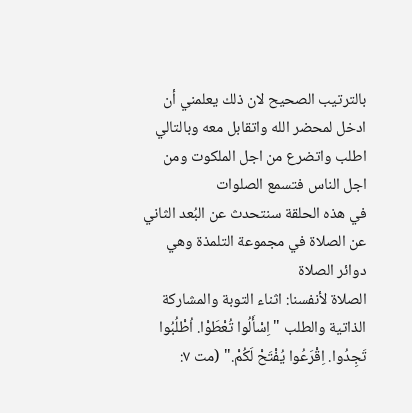بالترتيب الصحيح لان ذلك يعلمني أن ادخل لمحضر الله واتقابل معه وبالتالي اطلب واتضرع من اجل الملكوت ومن اجل الناس فتسمع الصلوات
في هذه الحلقة سنتحدث عن البُعد الثاني عن الصلاة في مجموعة التلمذة وهي دوائر الصلاة
الصلاة لأنفسنا: اثناء التوبة والمشاركة الذاتية والطلب "اِسْأَلُوا تُعْطَوْا. اُطْلُبُوا تَجِدُوا. اِقْرَعُوا يُفْتَحْ لَكُمْ." (مت ٧: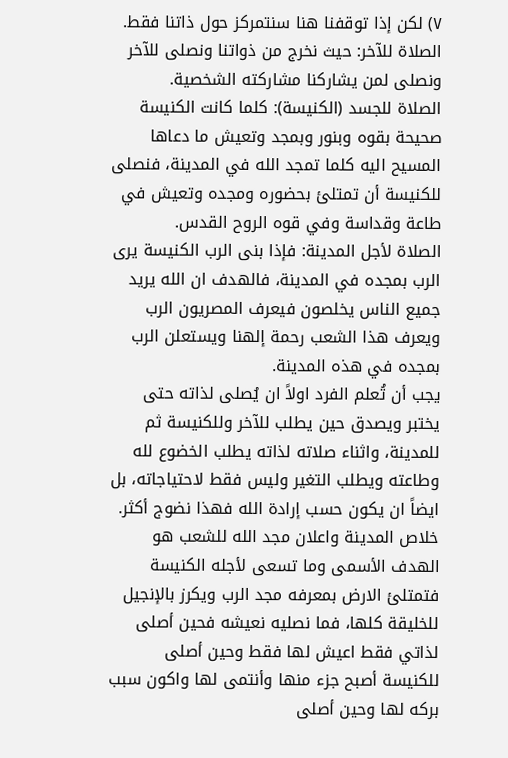٧) لكن إذا توقفنا هنا سنتمركز حول ذاتنا فقط.
الصلاة للآخر: حيث نخرج من ذواتنا ونصلى للآخر ونصلى لمن يشاركنا مشاركته الشخصية.
الصلاة للجسد (الكنيسة): كلما كانت الكنيسة صحيحة بقوه وبنور وبمجد وتعيش ما دعاها المسيح اليه كلما تمجد الله في المدينة، فنصلى للكنيسة أن تمتلئ بحضوره ومجده وتعيش في طاعة وقداسة وفي قوه الروح القدس.
الصلاة لأجل المدينة: فإذا بنى الرب الكنيسة يرى الرب بمجده في المدينة، فالهدف ان الله يريد جميع الناس يخلصون فيعرف المصريون الرب ويعرف هذا الشعب رحمة إلهنا ويستعلن الرب بمجده في هذه المدينة.
يجب أن تُعلم الفرد اولاً ان يُصلى لذاته حتى يختبر ويصدق حين يطلب للآخر وللكنيسة ثم للمدينة، واثناء صلاته لذاته يطلب الخضوع لله وطاعته ويطلب التغير وليس فقط لاحتياجاته، بل ايضاً ان يكون حسب إرادة الله فهذا نضوج أكثر.
خلاص المدينة واعلان مجد الله للشعب هو الهدف الأسمى وما تسعى لأجله الكنيسة فتمتلئ الارض بمعرفه مجد الرب ويكرز بالإنجيل للخليقة كلها، فما نصليه نعيشه فحين أصلى لذاتي فقط اعيش لها فقط وحين أصلى للكنيسة أصبح جزء منها وأنتمى لها واكون سبب بركه لها وحين أصلى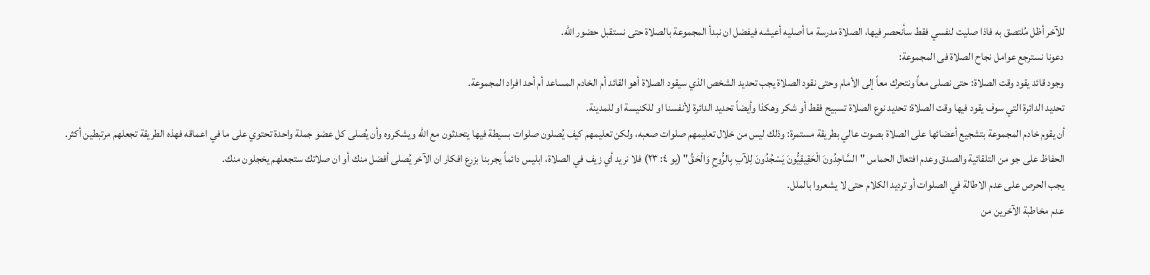للآخر أظل مُلتصق به فاذا صليت لنفسي فقط سأنحصر فيها، الصلاة مدرسة ما أصليه أعيشه فيفضل ان نبدأ المجموعة بالصلاة حتى نستقبل حضور الله.
دعونا نسترجع عوامل نجاح الصلاة فى المجموعة:
وجود قائد يقود وقت الصلاة: حتى نصلى معاً ونتحرك معاً إلى الأمام وحتى نقود الصلاة يجب تحديد الشخص الذي سيقود الصلاة أهو القائد أم الخادم المساعد أم أحد افراد المجموعة.
تحديد الدائرة التي سوف يقود فيها وقت الصلاة: تحديد نوع الصلاة تسبيح فقط أو شكر وهكذا وأيضاً تحديد الدائرة لأنفسنا او للكنيسة او للمدينة.
أن يقوم خادم المجموعة بتشجيع أعضائها على الصلاة بصوت عالي بطريقة مستمرة: وذلك ليس من خلال تعليمهم صلوات صعبه، ولكن تعليمهم كيف يُصلون صلوات بسيطة فيها يتحدثون مع الله ويشكروه وأن يُصلى كل عضو جملة واحدة تحتوي على ما في اعماقه فهذه الطريقة تجعلهم مرتبطين أكثر.
الحفاظ على جو من التلقائية والصدق وعدم افتعال الحماس "السَّاجِدُونَ الْحَقِيقِيُّونَ يَسْجُدُونَ لِلآبِ بِالرُّوحِ وَالْحَقِّ" (يو ٤: ٢٣) فلا نريد أي زيف في الصلاة، ابليس دائماً يجربنا بزرع افكار ان الآخر يُصلى أفضل منك أو ان صلاتك ستجعلهم يخجلون منك.
يجب الحرص على عدم الاطالة في الصلوات أو ترديد الكلام حتى لا يشعروا بالملل.
عدم مخاطبة الآخرين من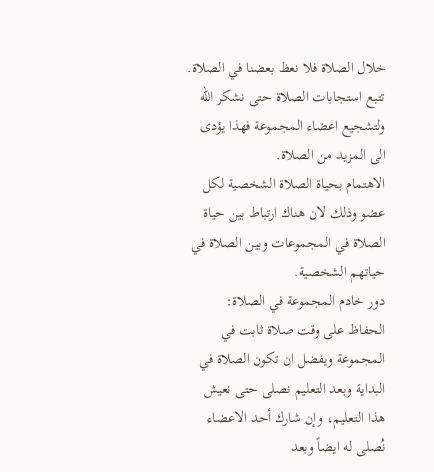خلال الصلاة فلا نعظ بعضنا في الصلاة.
تتبع استجابات الصلاة حتى نشكر الله ولتشجيع اعضاء المجموعة فهذا يؤدى الى المزيد من الصلاة.
الاهتمام بحياة الصلاة الشخصية لكل عضو وذلك لان هناك ارتباط بين حياة الصلاة في المجموعات وبين الصلاة في حياتهم الشخصية.
دور خادم المجموعة في الصلاة:
الحفاظ على وقت صلاة ثابت في المجموعة ويفضل ان تكون الصلاة في البداية وبعد التعليم نصلى حتى نعيش هذا التعليم، وإن شارك أحد الاعضاء نُصلى له ايضاً وبعد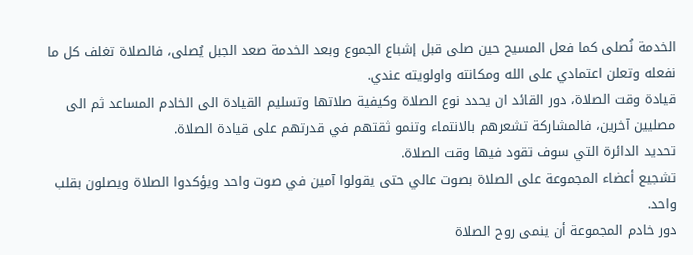الخدمة نُصلى كما فعل المسيح حين صلى قبل إشباع الجموع وبعد الخدمة صعد الجبل يُصلى، فالصلاة تغلف كل ما نفعله وتعلن اعتمادي على الله ومكانته واولويته عندي.
قيادة وقت الصلاة، دور القائد ان يحدد نوع الصلاة وكيفية صلاتها وتسليم القيادة الى الخادم المساعد ثم الى مصليين آخرين، فالمشاركة تشعرهم بالانتماء وتنمو ثقتهم في قدرتهم على قيادة الصلاة.
تحديد الدائرة التي سوف تقود فيها وقت الصلاة.
تشجيع أعضاء المجموعة على الصلاة بصوت عالي حتى يقولوا آمين في صوت واحد ويؤكدوا الصلاة ويصلون بقلب واحد.
دور خادم المجموعة أن ينمى روح الصلاة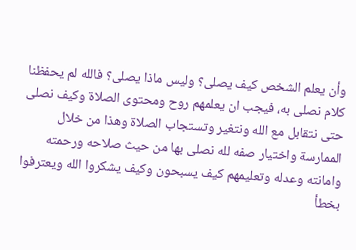وأن يعلم الشخص كيف يصلى؟ وليس ماذا يصلى؟ فالله لم يحفظنا كلام نصلى به، فيجب ان يعلمهم روح ومحتوى الصلاة وكيف نصلى حتى نتقابل مع الله ونتغير وتستجاب الصلاة وهذا من خلال الممارسة واختيار صفه لله نصلى بها من حيث صلاحه ورحمته وامانته وعدله وتعليمهم كيف يسبحون وكيف يشكروا الله ويعترفوا بخطأ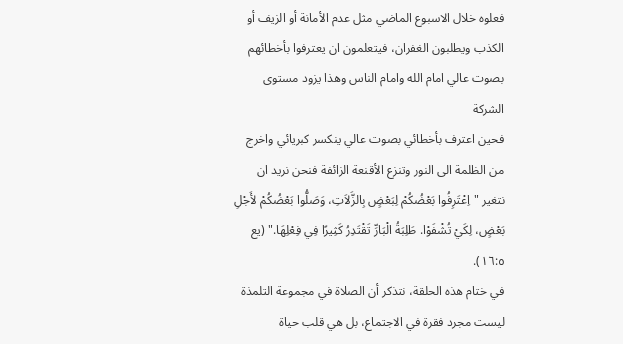فعلوه خلال الاسبوع الماضي مثل عدم الأمانة أو الزيف أو الكذب ويطلبون الغفران، فيتعلمون ان يعترفوا بأخطائهم بصوت عالي امام الله وامام الناس وهذا يزود مستوى الشركة
فحين اعترف بأخطائي بصوت عالي ينكسر كبريائي واخرج من الظلمة الى النور وتنزع الأقنعة الزائفة فنحن نريد ان نتغير "اِعْتَرِفُوا بَعْضُكُمْ لِبَعْضٍ بِالزَّلاَتِ، وَصَلُّوا بَعْضُكُمْ لأَجْلِ بَعْضٍ، لِكَيْ تُشْفَوْا. طَلِبَةُ الْبَارِّ تَقْتَدِرُ كَثِيرًا فِي فِعْلِهَا." (يع ١٦:٥).
في ختام هذه الحلقة، نتذكر أن الصلاة في مجموعة التلمذة ليست مجرد فقرة في الاجتماع، بل هي قلب حياة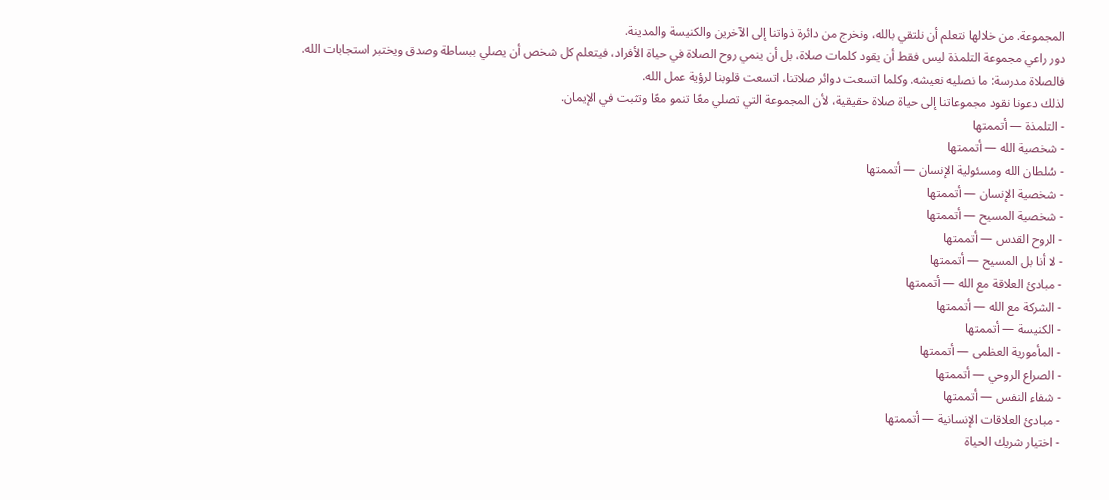المجموعة. من خلالها نتعلم أن نلتقي بالله، ونخرج من دائرة ذواتنا إلى الآخرين والكنيسة والمدينة.
دور راعي مجموعة التلمذة ليس فقط أن يقود كلمات صلاة، بل أن ينمي روح الصلاة في حياة الأفراد، فيتعلم كل شخص أن يصلي ببساطة وصدق ويختبر استجابات الله.
فالصلاة مدرسة: ما نصليه نعيشه. وكلما اتسعت دوائر صلاتنا، اتسعت قلوبنا لرؤية عمل الله.
لذلك دعونا نقود مجموعاتنا إلى حياة صلاة حقيقية، لأن المجموعة التي تصلي معًا تنمو معًا وتثبت في الإيمان.
- التلمذة — أتممتها
- شخصية الله — أتممتها
- سُلطان الله ومسئولية الإنسان — أتممتها
- شخصية الإنسان — أتممتها
- شخصية المسيح — أتممتها
- الروح القدس — أتممتها
- لا أنا بل المسيح — أتممتها
- مبادئ العلاقة مع الله — أتممتها
- الشركة مع الله — أتممتها
- الكنيسة — أتممتها
- المأمورية العظمى — أتممتها
- الصراع الروحي — أتممتها
- شفاء النفس — أتممتها
- مبادئ العلاقات الإنسانية — أتممتها
- اختيار شريك الحياة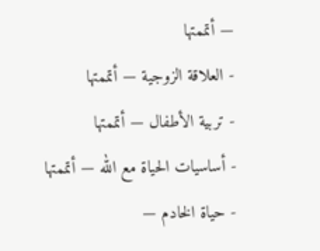— أتممتها
- العلاقة الزوجية — أتممتها
- تربية الأطفال — أتممتها
- أساسيات الحياة مع الله — أتممتها
- حياة الخادم —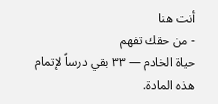أنت هنا
- من حقك تفهم
حياة الخادم — ٣٣ بقي درساً لإتمام هذه المادة.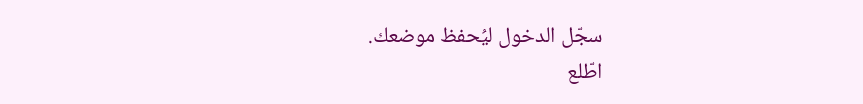سجّل الدخول ليُحفظ موضعك.
اطّلع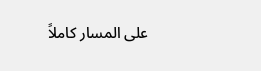على المسار كاملاً